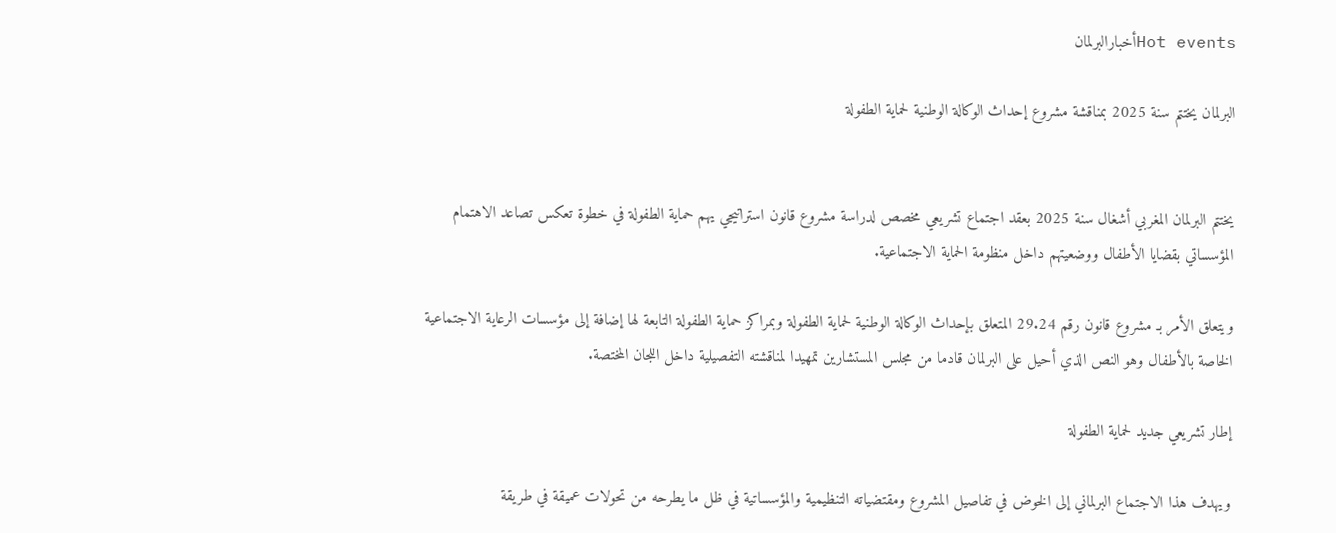Hot eventsأخبارالبرلمان

البرلمان يختتم سنة 2025 بمناقشة مشروع إحداث الوكالة الوطنية لحماية الطفولة


يختتم البرلمان المغربي أشغال سنة 2025 بعقد اجتماع تشريعي مخصص لدراسة مشروع قانون استراتيجي يهم حماية الطفولة في خطوة تعكس تصاعد الاهتمام المؤسساتي بقضايا الأطفال ووضعيتهم داخل منظومة الحماية الاجتماعية.

ويتعلق الأمر بـ مشروع قانون رقم 29.24 المتعلق بإحداث الوكالة الوطنية لحماية الطفولة وبمراكز حماية الطفولة التابعة لها إضافة إلى مؤسسات الرعاية الاجتماعية الخاصة بالأطفال وهو النص الذي أحيل على البرلمان قادما من مجلس المستشارين تمهيدا لمناقشته التفصيلية داخل اللجان المختصة.

إطار تشريعي جديد لحماية الطفولة

ويهدف هذا الاجتماع البرلماني إلى الخوض في تفاصيل المشروع ومقتضياته التنظيمية والمؤسساتية في ظل ما يطرحه من تحولات عميقة في طريقة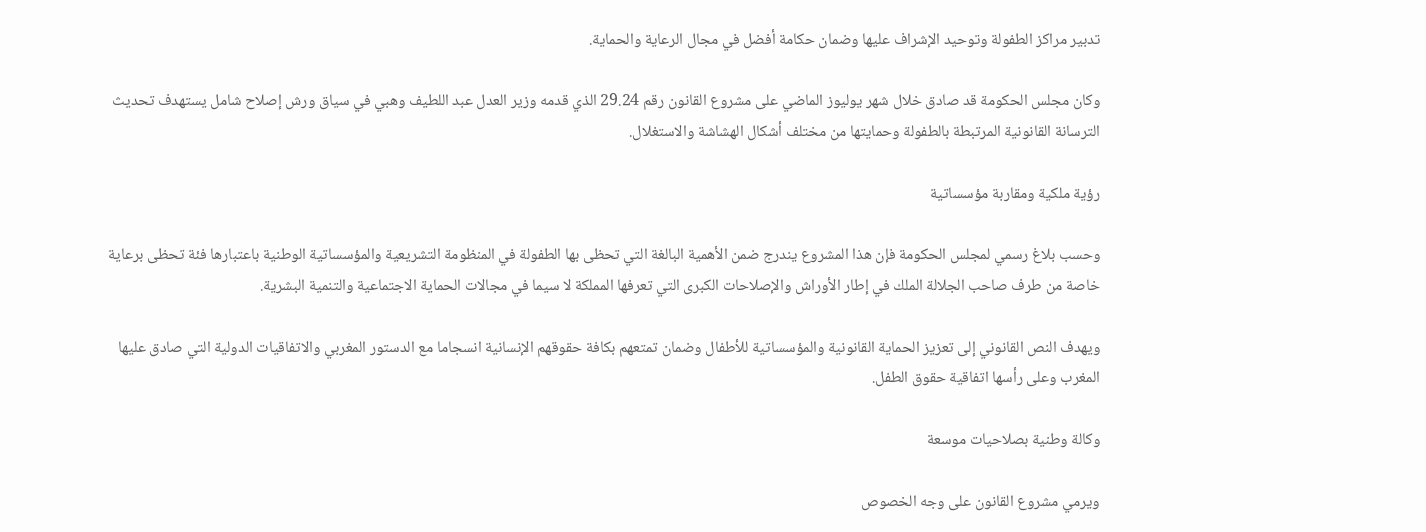تدبير مراكز الطفولة وتوحيد الإشراف عليها وضمان حكامة أفضل في مجال الرعاية والحماية.

وكان مجلس الحكومة قد صادق خلال شهر يوليوز الماضي على مشروع القانون رقم 29.24 الذي قدمه وزير العدل عبد اللطيف وهبي في سياق ورش إصلاح شامل يستهدف تحديث الترسانة القانونية المرتبطة بالطفولة وحمايتها من مختلف أشكال الهشاشة والاستغلال.

رؤية ملكية ومقاربة مؤسساتية

وحسب بلاغ رسمي لمجلس الحكومة فإن هذا المشروع يندرج ضمن الأهمية البالغة التي تحظى بها الطفولة في المنظومة التشريعية والمؤسساتية الوطنية باعتبارها فئة تحظى برعاية خاصة من طرف صاحب الجلالة الملك في إطار الأوراش والإصلاحات الكبرى التي تعرفها المملكة لا سيما في مجالات الحماية الاجتماعية والتنمية البشرية.

ويهدف النص القانوني إلى تعزيز الحماية القانونية والمؤسساتية للأطفال وضمان تمتعهم بكافة حقوقهم الإنسانية انسجاما مع الدستور المغربي والاتفاقيات الدولية التي صادق عليها المغرب وعلى رأسها اتفاقية حقوق الطفل.

وكالة وطنية بصلاحيات موسعة

ويرمي مشروع القانون على وجه الخصوص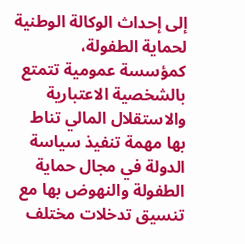إلى إحداث الوكالة الوطنية لحماية الطفولة، كمؤسسة عمومية تتمتع بالشخصية الاعتبارية والاستقلال المالي تناط بها مهمة تنفيذ سياسة الدولة في مجال حماية الطفولة والنهوض بها مع تنسيق تدخلات مختلف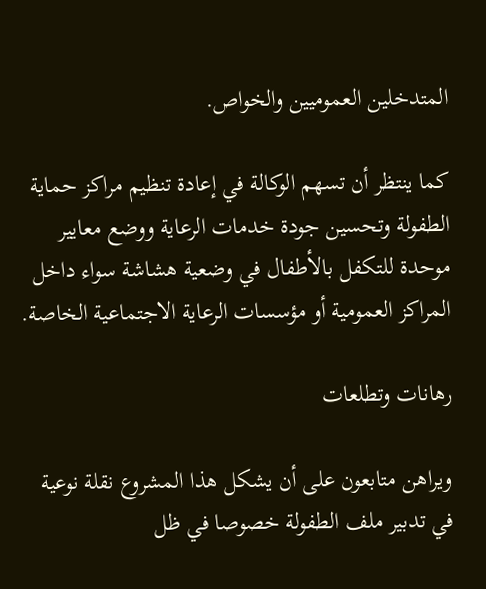المتدخلين العموميين والخواص.

كما ينتظر أن تسهم الوكالة في إعادة تنظيم مراكز حماية الطفولة وتحسين جودة خدمات الرعاية ووضع معايير موحدة للتكفل بالأطفال في وضعية هشاشة سواء داخل المراكز العمومية أو مؤسسات الرعاية الاجتماعية الخاصة.

رهانات وتطلعات

ويراهن متابعون على أن يشكل هذا المشروع نقلة نوعية في تدبير ملف الطفولة خصوصا في ظل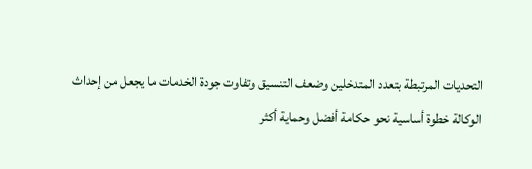التحديات المرتبطة بتعدد المتدخلين وضعف التنسيق وتفاوت جودة الخدمات ما يجعل من إحداث الوكالة خطوة أساسية نحو حكامة أفضل وحماية أكثر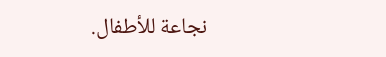نجاعة للأطفال.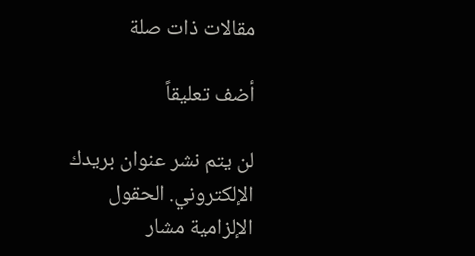مقالات ذات صلة

أضف تعليقاً

لن يتم نشر عنوان بريدك الإلكتروني. الحقول الإلزامية مشار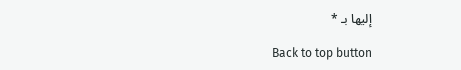إليها بـ *

Back to top button